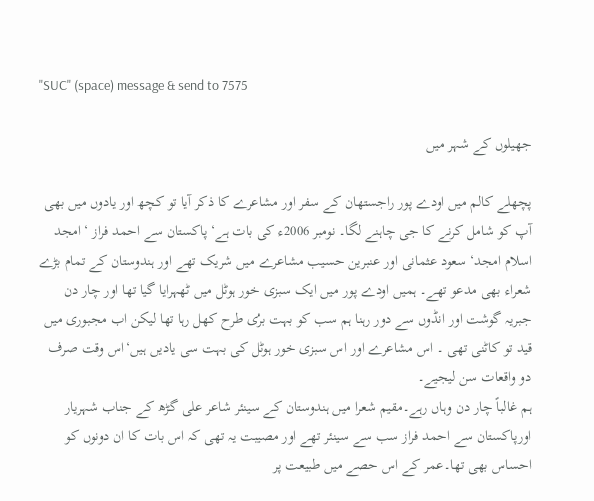"SUC" (space) message & send to 7575

جھیلوں کے شہر میں

پچھلے کالم میں اودے پور راجستھان کے سفر اور مشاعرے کا ذکر آیا تو کچھ اور یادوں میں بھی آپ کو شامل کرنے کا جی چاہنے لگا۔ نومبر 2006ء کی بات ہے‘ پاکستان سے احمد فراز ‘ امجد اسلام امجد‘ سعود عثمانی اور عنبرین حسیب مشاعرے میں شریک تھے اور ہندوستان کے تمام بڑے شعراء بھی مدعو تھے۔ ہمیں اودے پور میں ایک سبزی خور ہوٹل میں ٹھہرایا گیا تھا اور چار دن جبریہ گوشت اور انڈوں سے دور رہنا ہم سب کو بہت برُی طرح کھل رہا تھا لیکن اب مجبوری میں قید تو کاٹنی تھی ۔ اس مشاعرے اور اس سبزی خور ہوٹل کی بہت سی یادیں ہیں‘اس وقت صرف دو واقعات سن لیجیے۔
ہم غالباً چار دن وہاں رہے۔مقیم شعرا میں ہندوستان کے سینئر شاعر علی گڑھ کے جناب شہریار اورپاکستان سے احمد فراز سب سے سینئر تھے اور مصیبت یہ تھی کہ اس بات کا ان دونوں کو احساس بھی تھا۔عمر کے اس حصے میں طبیعت پر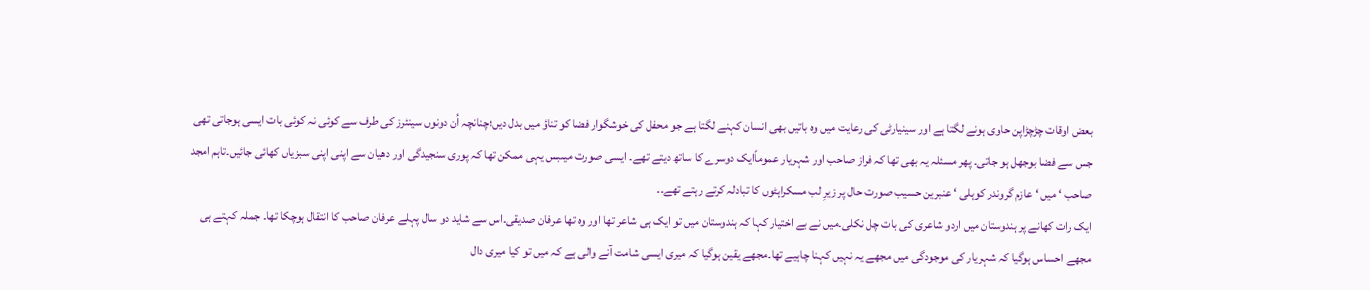بعض اوقات چڑچڑاپن حاوی ہونے لگتا ہے اور سینیارٹی کی رعایت میں وہ باتیں بھی انسان کہنے لگتا ہے جو محفل کی خوشگوار فضا کو تناؤ میں بدل دیں؛چنانچہ اُن دونوں سینئرز کی طرف سے کوئی نہ کوئی بات ایسی ہوجاتی تھی جس سے فضا بوجھل ہو جاتی۔ پھر مسئلہ یہ بھی تھا کہ فراز صاحب اور شہریار عموماًایک دوسرے کا ساتھ دیتے تھے۔ ایسی صورت میںبس یہی ممکن تھا کہ پوری سنجیدگی اور دھیان سے اپنی اپنی سبزیاں کھائی جائیں۔تاہم امجد صاحب ‘ میں ‘ عازم گروندر کوہلی ‘ عنبرین حسیب صورت حال پر زیرِ لب مسکراہٹوں کا تبادلہ کرتے رہتے تھے۔۔
ایک رات کھانے پر ہندوستان میں اردو شاعری کی بات چل نکلی۔میں نے بے اختیار کہا کہ ہندوستان میں تو ایک ہی شاعر تھا اور وہ تھا عرفان صدیقی۔اس سے شاید دو سال پہلے عرفان صاحب کا انتقال ہوچکا تھا۔ جملہ کہتے ہی مجھے احساس ہوگیا کہ شہریار کی موجودگی میں مجھے یہ نہیں کہنا چاہیے تھا۔مجھے یقین ہوگیا کہ میری ایسی شامت آنے والی ہے کہ میں تو کیا میری دال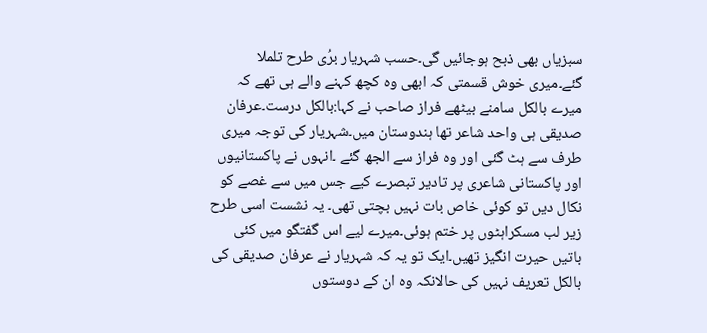سبزیاں بھی ذبح ہوجائیں گی۔حسب شہریار برُی طرح تلملا گئے۔میری خوش قسمتی کہ ابھی وہ کچھ کہنے والے ہی تھے کہ میرے بالکل سامنے بیٹھے فراز صاحب نے کہا:بالکل درست۔عرفان صدیقی ہی واحد شاعر تھا ہندوستان میں۔شہریار کی توجہ میری طرف سے ہٹ گئی اور وہ فراز سے الجھ گئے ۔انہوں نے پاکستانیوں اور پاکستانی شاعری پر تادیر تبصرے کیے جس میں سے غصے کو نکال دیں تو کوئی خاص بات نہیں بچتی تھی۔ یہ نشست اسی طرح زیر لب مسکراہٹوں پر ختم ہوئی۔میرے لیے اس گفتگو میں کئی باتیں حیرت انگیز تھیں۔ایک تو یہ کہ شہریار نے عرفان صدیقی کی بالکل تعریف نہیں کی حالانکہ وہ ان کے دوستوں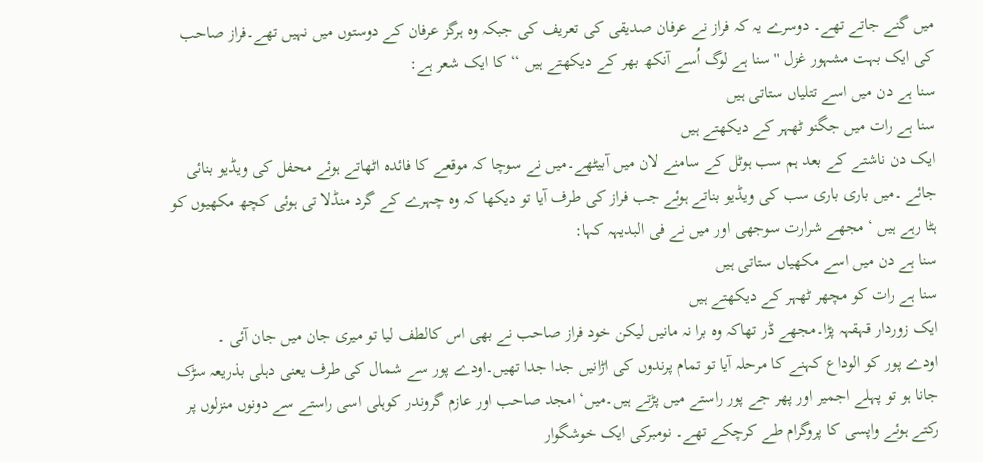میں گنے جاتے تھے۔ دوسرے یہ کہ فراز نے عرفان صدیقی کی تعریف کی جبکہ وہ ہرگز عرفان کے دوستوں میں نہیں تھے۔فراز صاحب کی ایک بہت مشہور غزل ''سنا ہے لوگ اُسے آنکھ بھر کے دیکھتے ہیں ‘‘ کا ایک شعر ہے:
سنا ہے دن میں اسے تتلیاں ستاتی ہیں
سنا ہے رات میں جگنو ٹھہر کے دیکھتے ہیں
ایک دن ناشتے کے بعد ہم سب ہوٹل کے سامنے لان میں آبیٹھے۔میں نے سوچا کہ موقعے کا فائدہ اٹھاتے ہوئے محفل کی ویڈیو بنائی جائے ۔میں باری باری سب کی ویڈیو بناتے ہوئے جب فراز کی طرف آیا تو دیکھا کہ وہ چہرے کے گرد منڈلا تی ہوئی کچھ مکھیوں کو ہٹا رہے ہیں ‘ مجھے شرارت سوجھی اور میں نے فی البدیہہ کہا:
سنا ہے دن میں اسے مکھیاں ستاتی ہیں
سنا ہے رات کو مچھر ٹھہر کے دیکھتے ہیں
ایک زوردار قہقہہ پڑا۔مجھے ڈر تھاکہ وہ برا نہ مانیں لیکن خود فراز صاحب نے بھی اس کالطف لیا تو میری جان میں جان آئی ۔
اودے پور کو الوداع کہنے کا مرحلہ آیا تو تمام پرندوں کی اڑانیں جدا جدا تھیں۔اودے پور سے شمال کی طرف یعنی دہلی بذریعہ سڑک جانا ہو تو پہلے اجمیر اور پھر جے پور راستے میں پڑتے ہیں۔میں‘ امجد صاحب اور عازم گروندر کوہلی اسی راستے سے دونوں منزلوں پر رکتے ہوئے واپسی کا پروگرام طے کرچکے تھے۔ نومبرکی ایک خوشگوار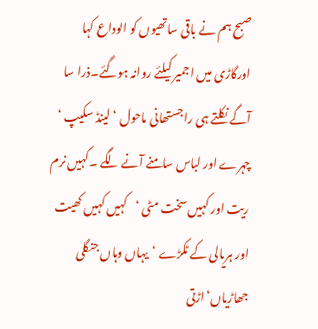صبح ہم نے باقی ساتھیوں کو الوداع کہا اورگاڑی میں اجمیر کیلئے روانہ ہوگئے۔ذرا سا آگے نکلتے ہی راجستھانی ماحول ‘ لینڈ سکیپ ‘ چہرے اور لباس سامنے آنے لگے ۔کہیں نرم ریت اور کہیں سخت مٹی ‘کہیں کہیں کھیت اور ہریالی کے ٹکڑے ‘یہاں وہاں جنگلی جھاڑیاں‘اڑتی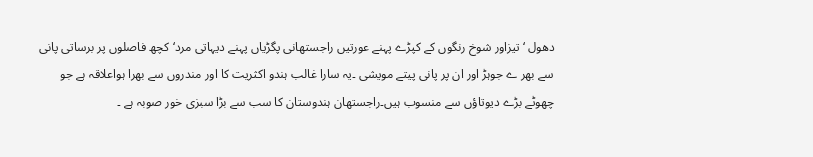دھول ‘تیزاور شوخ رنگوں کے کپڑے پہنے عورتیں راجستھانی پگڑیاں پہنے دیہاتی مرد‘کچھ فاصلوں پر برساتی پانی سے بھر ے جوہڑ اور ان پر پانی پیتے مویشی ۔یہ سارا غالب ہندو اکثریت کا اور مندروں سے بھرا ہواعلاقہ ہے جو چھوٹے بڑے دیوتاؤں سے منسوب ہیں۔راجستھان ہندوستان کا سب سے بڑا سبزی خور صوبہ ہے ۔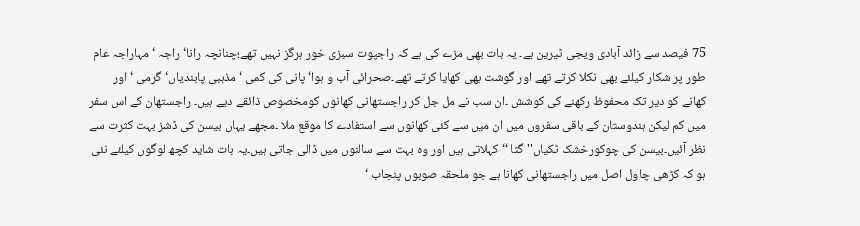75 فیصد سے زائد آبادی ویجی ٹیرین ہے۔ یہ بات بھی مزے کی ہے کہ راجپوت سبزی خور ہرگز نہیں تھے؛چنانچہ رانا‘ راجہ ‘ مہاراجہ عام طور پر شکار کیلئے بھی نکلا کرتے تھے اور گوشت بھی کھایا کرتے تھے۔صحرائی آب و ہوا‘ پانی کی کمی ‘مذہبی پابندیاں‘گرمی ‘ اور کھانے کو دیر تک محفوظ رکھنے کی کوشش ۔ان سب نے مل جل کر راجستھانی کھانوں کومخصوص ذائقے دیے ہیں۔ راجستھان کے اس سفر میں کم لیکن ہندوستان کے باقی سفروں میں ان میں سے کئی کھانوں سے استفادے کا موقع ملا ۔مجھے یہاں بیسن کی ڈشز بہت کثرت سے نظر آئیں۔بیسن کی چوکورخشک ٹکیاں'' گٹا ‘‘ کہلاتی ہیں اور وہ بہت سے سالنوں میں ڈالی جاتی ہیں۔یہ بات شاید کچھ لوگوں کیلئے نئی ہو کہ کڑھی چاول اصل میں راجستھانی کھانا ہے جو ملحقہ صوبوں پنجاب ‘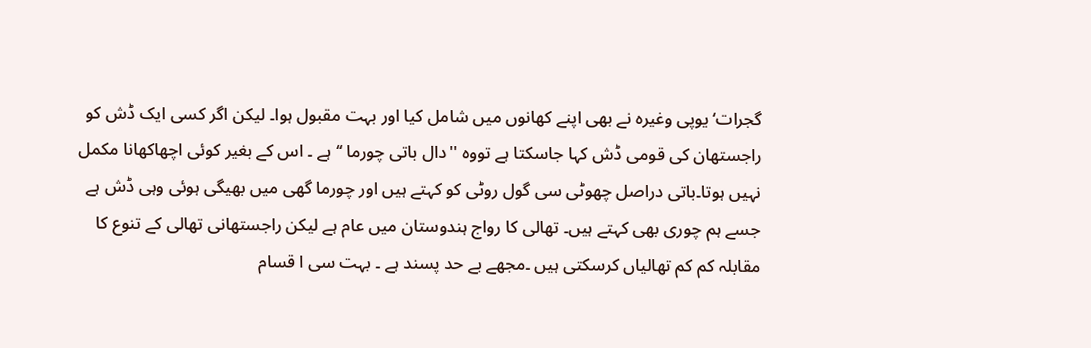گجرات‘ یوپی وغیرہ نے بھی اپنے کھانوں میں شامل کیا اور بہت مقبول ہوا۔ لیکن اگر کسی ایک ڈش کو راجستھان کی قومی ڈش کہا جاسکتا ہے تووہ ''دال باتی چورما ‘‘ ہے ۔ اس کے بغیر کوئی اچھاکھانا مکمل نہیں ہوتا۔باتی دراصل چھوٹی سی گول روٹی کو کہتے ہیں اور چورما گھی میں بھیگی ہوئی وہی ڈش ہے جسے ہم چوری بھی کہتے ہیں۔ تھالی کا رواج ہندوستان میں عام ہے لیکن راجستھانی تھالی کے تنوع کا مقابلہ کم کم تھالیاں کرسکتی ہیں ۔مجھے بے حد پسند ہے ۔ بہت سی ا قسام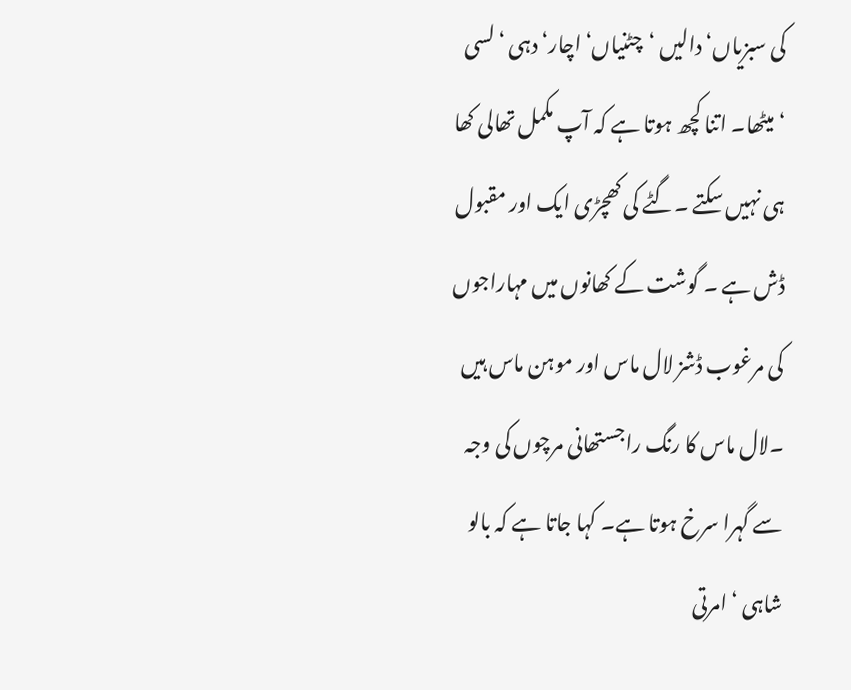کی سبزیاں‘ دالیں ‘چٹنیاں‘ اچار‘ دہی ‘لسی ‘میٹھا۔ اتنا کچھ ہوتا ہے کہ آپ مکمل تھالی کھا ہی نہیں سکتے ۔گٹے کی کھچڑی ایک اور مقبول ڈش ہے ۔ گوشت کے کھانوں میں مہاراجوں کی مرغوب ڈشز لال ماس اور موہن ماس ہیں ۔لال ماس کا رنگ راجستھانی مرچوں کی وجہ سے گہرا سرخ ہوتا ہے۔ کہا جاتا ہے کہ بالو شاہی ‘ امرتی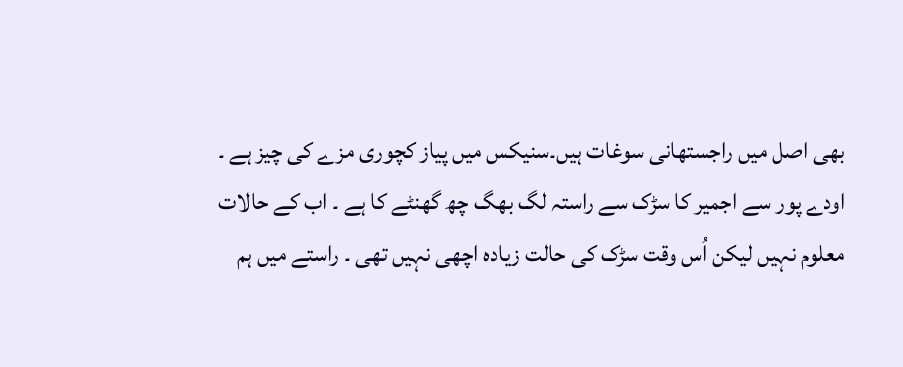بھی اصل میں راجستھانی سوغات ہیں۔سنیکس میں پیاز کچوری مزے کی چیز ہے ۔
اودے پور سے اجمیر کا سڑک سے راستہ لگ بھگ چھ گھنٹے کا ہے ۔ اب کے حالات معلوم نہیں لیکن اُس وقت سڑک کی حالت زیادہ اچھی نہیں تھی ۔ راستے میں ہم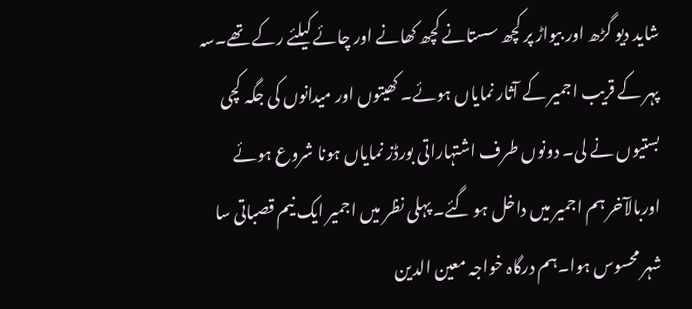شاید دیو گڑھ اور بیواڑ پر کچھ سستانے کچھ کھانے اور چائے کیلئے رکے تھے۔سہ پہر کے قریب اجمیر کے آثار نمایاں ہوئے۔ کھیتوں اور میدانوں کی جگہ کچی بستیوں نے لی۔ دونوں طرف اشتہاراتی بورڈز نمایاں ہونا شروع ہوئے اوربالآخر ہم اجمیر میں داخل ہو گئے۔ پہلی نظر میں اجمیر ایک نیم قصباتی سا شہر محسوس ہوا۔ہم درگاہ خواجہ معین الدین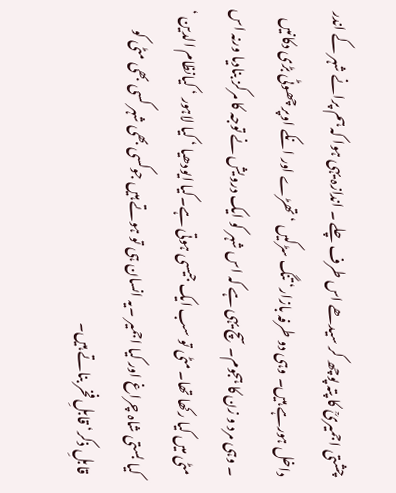چشتی اجمیریؒ کا پتہ پوچھ کر سیدھے اس طرف چلے ۔ اندازہ یہی ہوا کہ ہم پرانے شہر کے اندر داخل ہورہے ہیں۔ وہی دو طرفہ بازار‘ تنگ سڑکیں ‘ تھڑے اور انکے اوپر چھوٹی بڑی دکانیں ۔ وہی مرد و زن کا ہجوم۔ سچ یہی ہے کہ اس شہر کو ایک درویش نے توجہ کا مرکز بنادیا ورنہ اس مٹی میں کیا رکھا تھا۔ مٹی تو سب ایک جیسی ہوتی ہے۔کیا ایودھیا ‘ کیا لاہور ‘ کیانظام الدین ‘ کیا بستی شاہ چراغ اور کیا اجمیر ۔یہ انسان ہی تو ہوتے ہیں جوکسی بھی شہر کسی بھی مٹی کو قابلِ ذکر‘ قابلِ فخر بناتے ہیں۔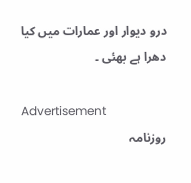درو دیوار اور عمارات میں کیا دھرا ہے بھئی ۔

Advertisement
روزنامہ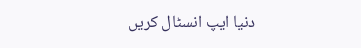دنیا ایپ انسٹال کریں